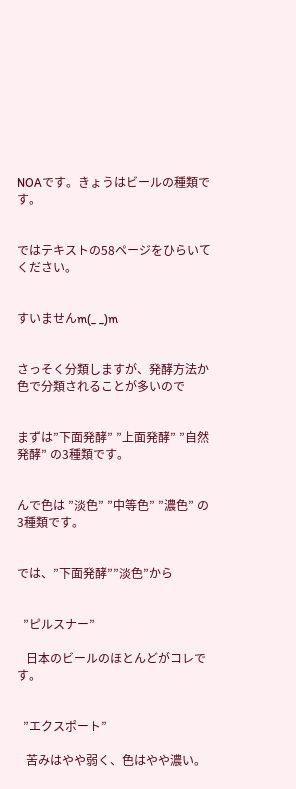NOAです。きょうはビールの種類です。


ではテキストの58ページをひらいてください。


すいませんm(_ _)m


さっそく分類しますが、発酵方法か色で分類されることが多いので


まずは”下面発酵” ”上面発酵” ”自然発酵” の3種類です。


んで色は ”淡色” ”中等色” ”濃色” の3種類です。


では、”下面発酵””淡色”から


  ”ピルスナー”

   日本のビールのほとんどがコレです。


  ”エクスポート”

   苦みはやや弱く、色はやや濃い。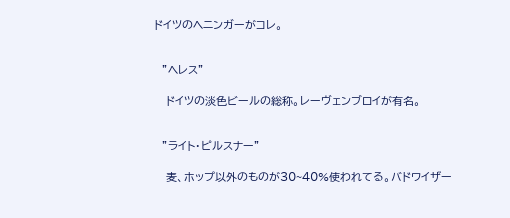ドイツのヘニンガーがコレ。


  ”ヘレス”

   ドイツの淡色ビールの総称。レーヴェンブロイが有名。


  ”ライト・ピルスナー”

   麦、ホップ以外のものが30~40%使われてる。バドワイザー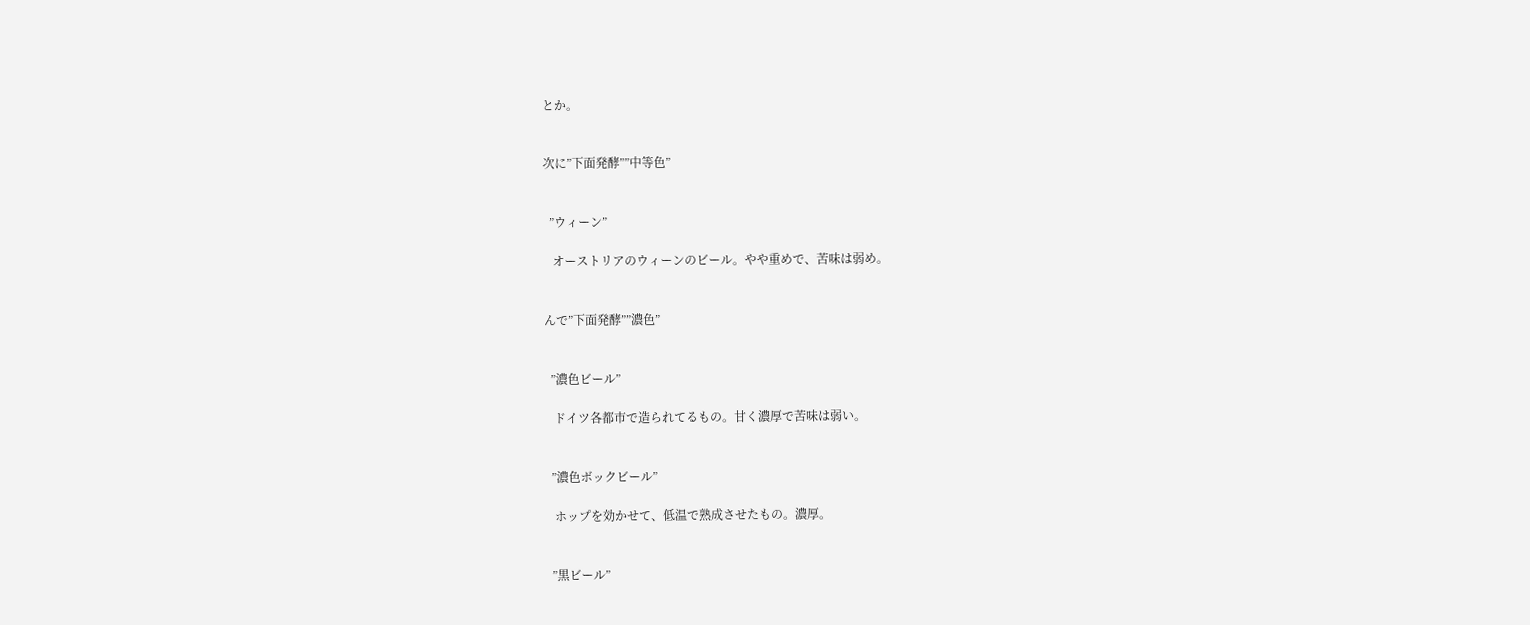とか。


次に”下面発酵””中等色”


  ”ウィーン”

   オーストリアのウィーンのビール。やや重めで、苦味は弱め。


んで”下面発酵””濃色”


  ”濃色ビール”

   ドイツ各都市で造られてるもの。甘く濃厚で苦味は弱い。


  ”濃色ボックビール”

   ホップを効かせて、低温で熟成させたもの。濃厚。


  ”黒ビール”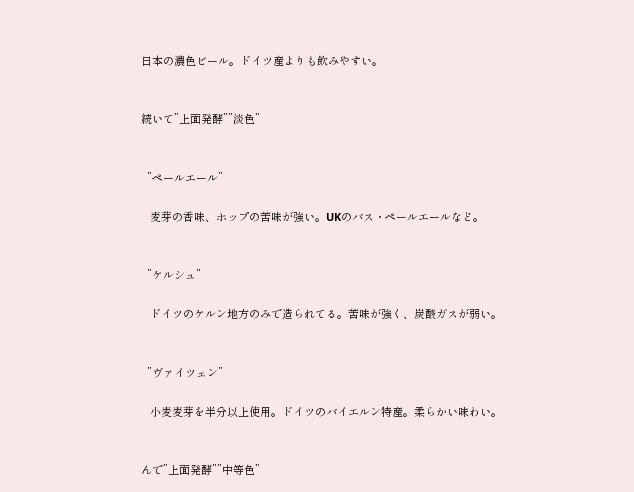日本の濃色ビール。ドイツ産よりも飲みやすい。


続いて”上面発酵””淡色”


  ”ペールエール”

   麦芽の香味、ホップの苦味が強い。UKのバス・ペールエールなど。


  ”ケルシュ”

   ドイツのケルン地方のみで造られてる。苦味が強く、炭酸ガスが弱い。


  ”ヴァイツェン”

   小麦麦芽を半分以上使用。ドイツのバイエルン特産。柔らかい味わい。


んで”上面発酵””中等色”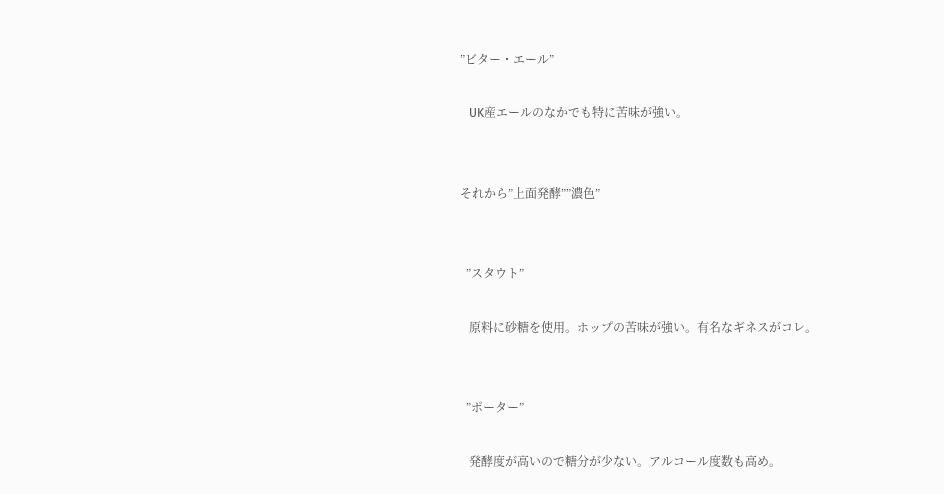”ビター・エール”

   UK産エールのなかでも特に苦味が強い。


それから”上面発酵””濃色”


  ”スタウト”

   原料に砂糖を使用。ホップの苦味が強い。有名なギネスがコレ。


  ”ポーター”

   発酵度が高いので糖分が少ない。アルコール度数も高め。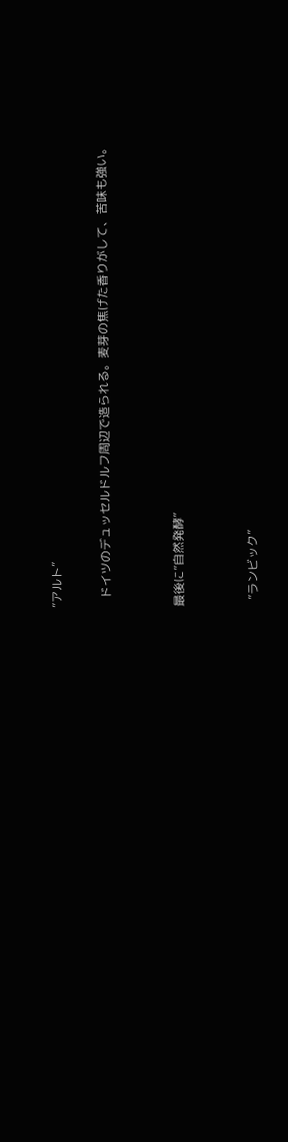”アルト”

   ドイツのデュッセルドルフ周辺で造られる。麦芽の焦げた香りがして、苦味も強い。


最後に”自然発酵”


  ”ランビック”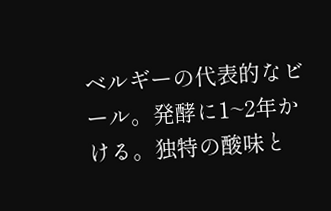ベルギーの代表的なビール。発酵に1~2年かける。独特の酸味と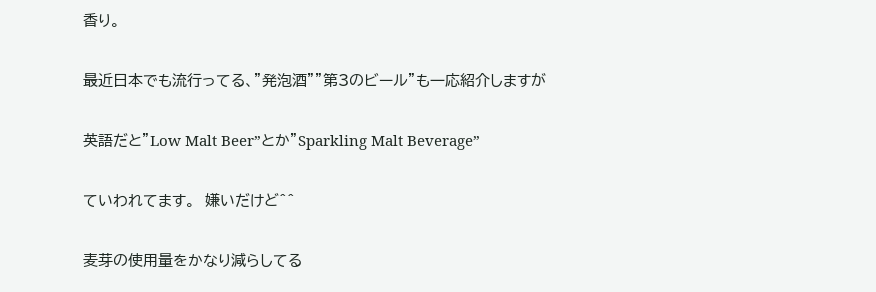香り。


最近日本でも流行ってる、”発泡酒””第3のビール”も一応紹介しますが


英語だと”Low Malt Beer”とか”Sparkling Malt Beverage”


ていわれてます。  嫌いだけど^^


麦芽の使用量をかなり減らしてる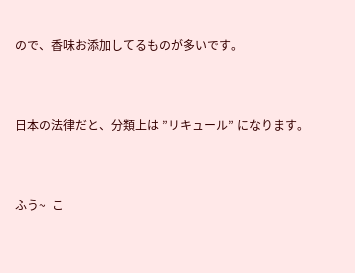ので、香味お添加してるものが多いです。


日本の法律だと、分類上は ”リキュール” になります。


ふう~  こ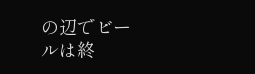の辺でビールは終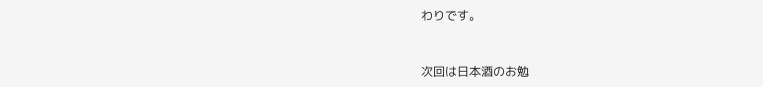わりです。


次回は日本酒のお勉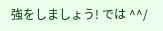強をしましょう! では ^^/